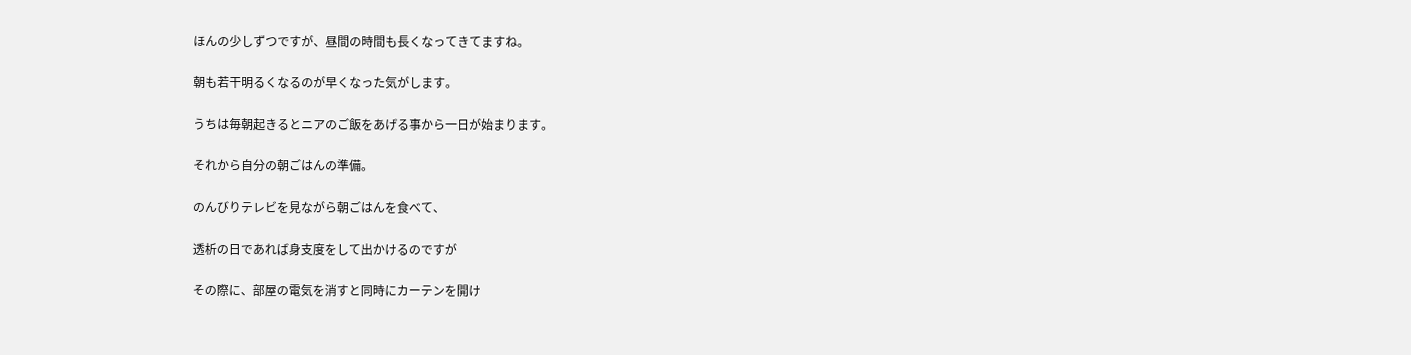ほんの少しずつですが、昼間の時間も長くなってきてますね。

朝も若干明るくなるのが早くなった気がします。

うちは毎朝起きるとニアのご飯をあげる事から一日が始まります。

それから自分の朝ごはんの準備。

のんびりテレビを見ながら朝ごはんを食べて、

透析の日であれば身支度をして出かけるのですが

その際に、部屋の電気を消すと同時にカーテンを開け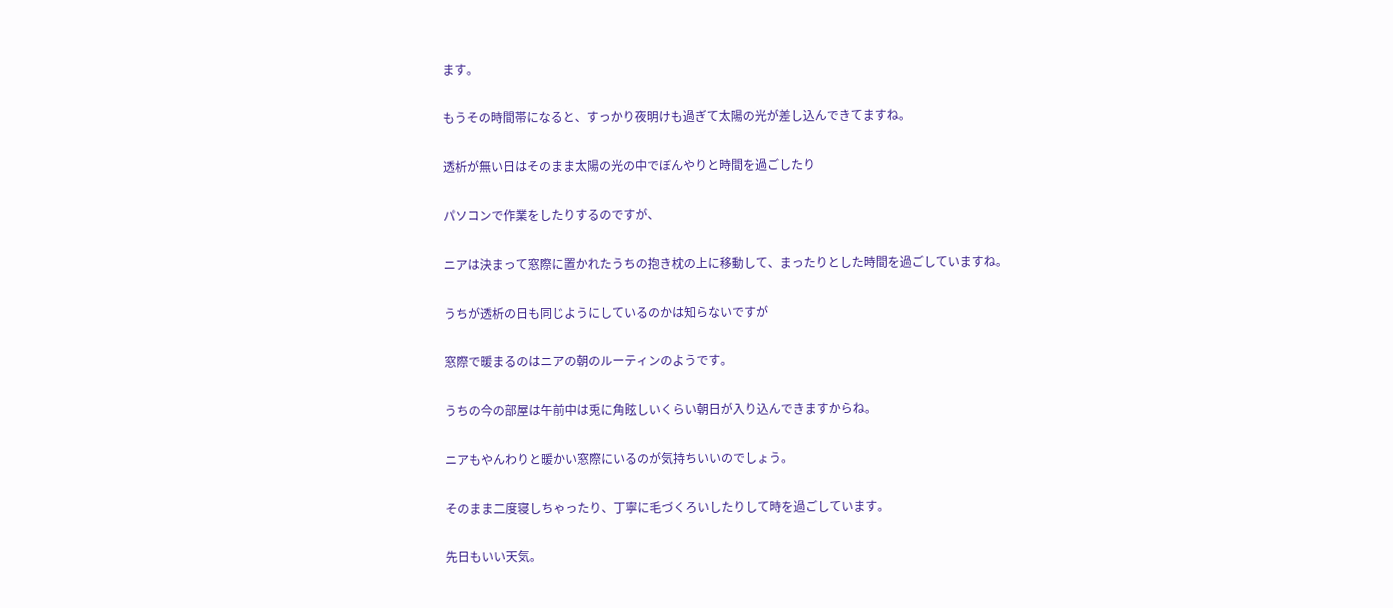ます。

もうその時間帯になると、すっかり夜明けも過ぎて太陽の光が差し込んできてますね。

透析が無い日はそのまま太陽の光の中でぼんやりと時間を過ごしたり

パソコンで作業をしたりするのですが、

ニアは決まって窓際に置かれたうちの抱き枕の上に移動して、まったりとした時間を過ごしていますね。

うちが透析の日も同じようにしているのかは知らないですが

窓際で暖まるのはニアの朝のルーティンのようです。

うちの今の部屋は午前中は兎に角眩しいくらい朝日が入り込んできますからね。

ニアもやんわりと暖かい窓際にいるのが気持ちいいのでしょう。

そのまま二度寝しちゃったり、丁寧に毛づくろいしたりして時を過ごしています。

先日もいい天気。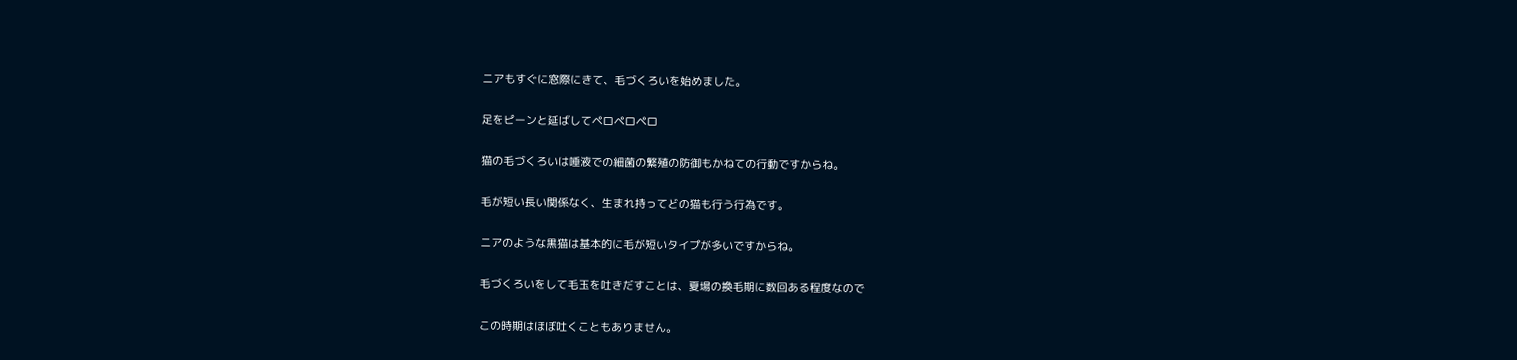ニアもすぐに窓際にきて、毛づくろいを始めました。

足をピーンと延ばしてペロペロペロ

猫の毛づくろいは唾液での細菌の繁殖の防御もかねての行動ですからね。

毛が短い長い関係なく、生まれ持ってどの猫も行う行為です。

ニアのような黒猫は基本的に毛が短いタイプが多いですからね。

毛づくろいをして毛玉を吐きだすことは、夏場の換毛期に数回ある程度なので

この時期はほぼ吐くこともありません。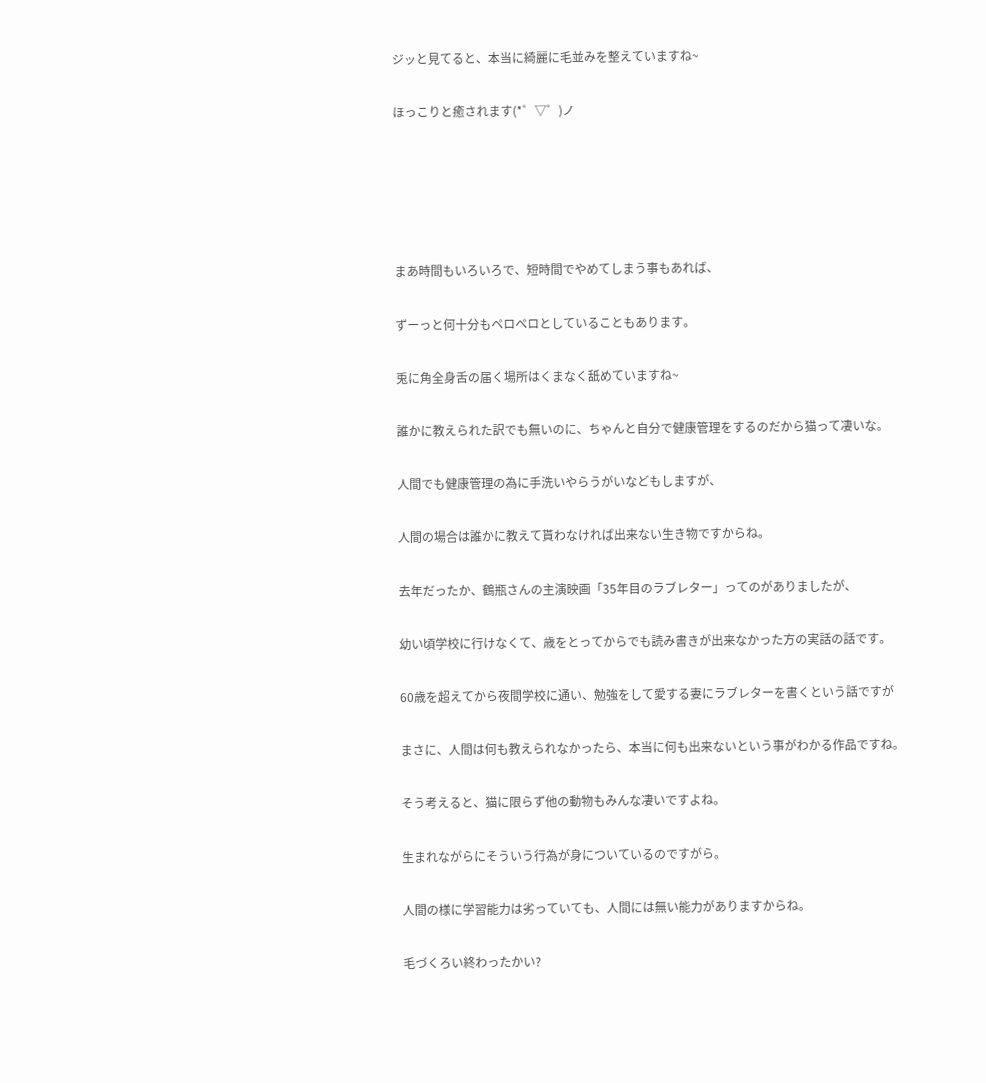ジッと見てると、本当に綺麗に毛並みを整えていますね~

ほっこりと癒されます(*゜▽゜)ノ





まあ時間もいろいろで、短時間でやめてしまう事もあれば、

ずーっと何十分もペロペロとしていることもあります。

兎に角全身舌の届く場所はくまなく舐めていますね~

誰かに教えられた訳でも無いのに、ちゃんと自分で健康管理をするのだから猫って凄いな。

人間でも健康管理の為に手洗いやらうがいなどもしますが、

人間の場合は誰かに教えて貰わなければ出来ない生き物ですからね。

去年だったか、鶴瓶さんの主演映画「35年目のラブレター」ってのがありましたが、

幼い頃学校に行けなくて、歳をとってからでも読み書きが出来なかった方の実話の話です。

60歳を超えてから夜間学校に通い、勉強をして愛する妻にラブレターを書くという話ですが

まさに、人間は何も教えられなかったら、本当に何も出来ないという事がわかる作品ですね。

そう考えると、猫に限らず他の動物もみんな凄いですよね。

生まれながらにそういう行為が身についているのですがら。

人間の様に学習能力は劣っていても、人間には無い能力がありますからね。

毛づくろい終わったかい?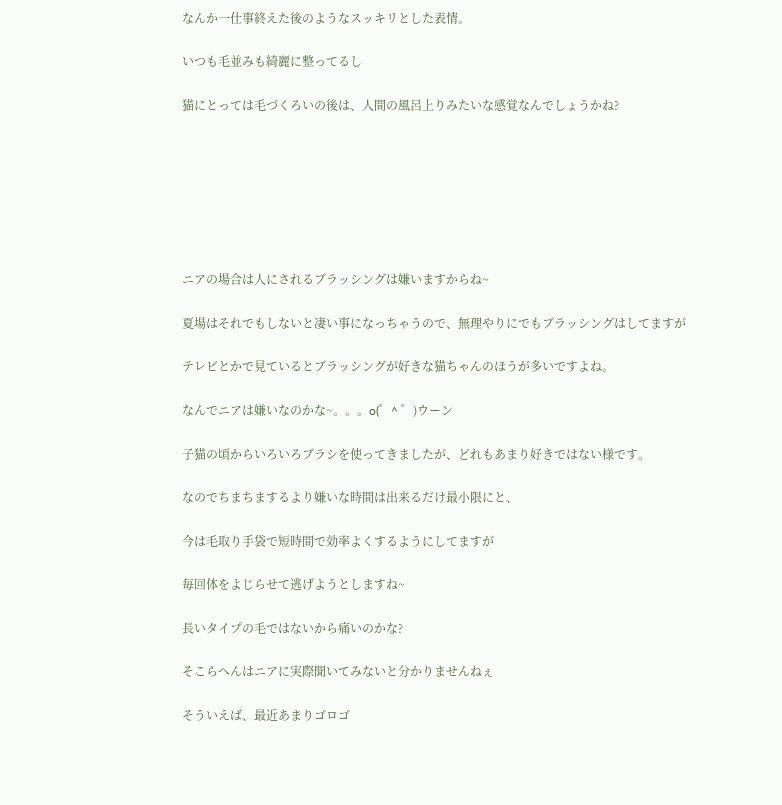なんか一仕事終えた後のようなスッキリとした表情。

いつも毛並みも綺麗に整ってるし

猫にとっては毛づくろいの後は、人間の風呂上りみたいな感覚なんでしょうかね?







ニアの場合は人にされるブラッシングは嫌いますからね~

夏場はそれでもしないと凄い事になっちゃうので、無理やりにでもブラッシングはしてますが

テレビとかで見ているとブラッシングが好きな猫ちゃんのほうが多いですよね。

なんでニアは嫌いなのかな~。。。o(゜^ ゜)ウーン

子猫の頃からいろいろブラシを使ってきましたが、どれもあまり好きではない様です。

なのでちまちまするより嫌いな時間は出来るだけ最小限にと、

今は毛取り手袋で短時間で効率よくするようにしてますが

毎回体をよじらせて逃げようとしますね~

長いタイプの毛ではないから痛いのかな?

そこらへんはニアに実際聞いてみないと分かりませんねぇ

そういえば、最近あまりゴロゴ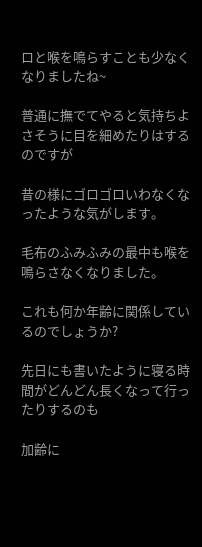ロと喉を鳴らすことも少なくなりましたね~

普通に撫でてやると気持ちよさそうに目を細めたりはするのですが

昔の様にゴロゴロいわなくなったような気がします。

毛布のふみふみの最中も喉を鳴らさなくなりました。

これも何か年齢に関係しているのでしょうか?

先日にも書いたように寝る時間がどんどん長くなって行ったりするのも

加齢に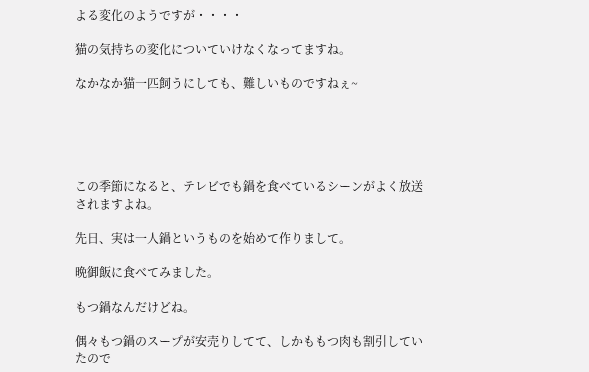よる変化のようですが・・・・

猫の気持ちの変化についていけなくなってますね。

なかなか猫一匹飼うにしても、難しいものですねぇ~





この季節になると、テレビでも鍋を食べているシーンがよく放送されますよね。

先日、実は一人鍋というものを始めて作りまして。

晩御飯に食べてみました。

もつ鍋なんだけどね。

偶々もつ鍋のスープが安売りしてて、しかももつ肉も割引していたので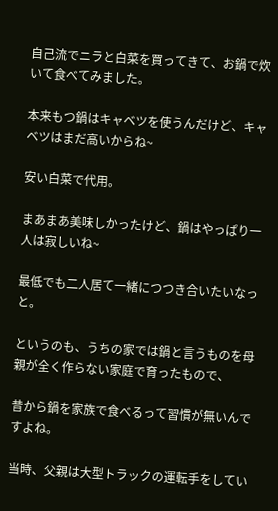自己流でニラと白菜を買ってきて、お鍋で炊いて食べてみました。

本来もつ鍋はキャベツを使うんだけど、キャベツはまだ高いからね~

安い白菜で代用。

まあまあ美味しかったけど、鍋はやっぱり一人は寂しいね~

最低でも二人居て一緒につつき合いたいなっと。

というのも、うちの家では鍋と言うものを母親が全く作らない家庭で育ったもので、

昔から鍋を家族で食べるって習慣が無いんですよね。

当時、父親は大型トラックの運転手をしてい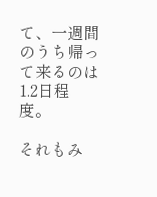て、一週間のうち帰って来るのは1.2日程度。

それもみ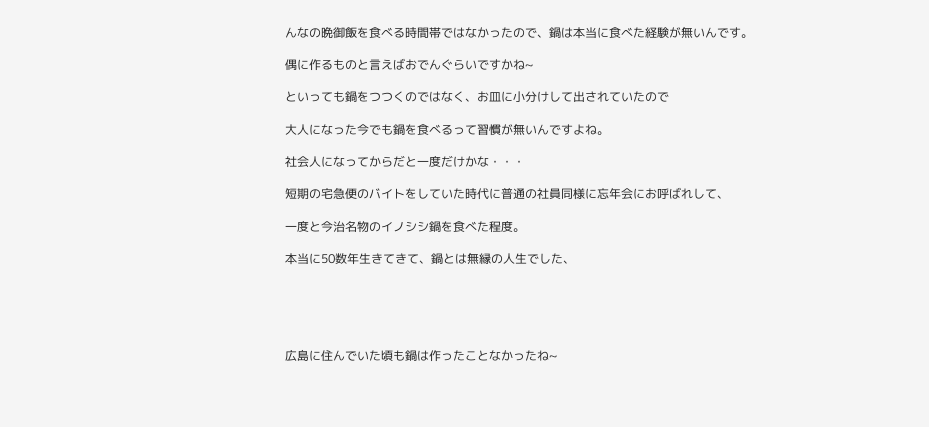んなの晩御飯を食べる時間帯ではなかったので、鍋は本当に食べた経験が無いんです。

偶に作るものと言えばおでんぐらいですかね~

といっても鍋をつつくのではなく、お皿に小分けして出されていたので

大人になった今でも鍋を食べるって習慣が無いんですよね。

社会人になってからだと一度だけかな・・・

短期の宅急便のバイトをしていた時代に普通の社員同様に忘年会にお呼ばれして、

一度と今治名物のイノシシ鍋を食べた程度。

本当に50数年生きてきて、鍋とは無縁の人生でした、





広島に住んでいた頃も鍋は作ったことなかったね~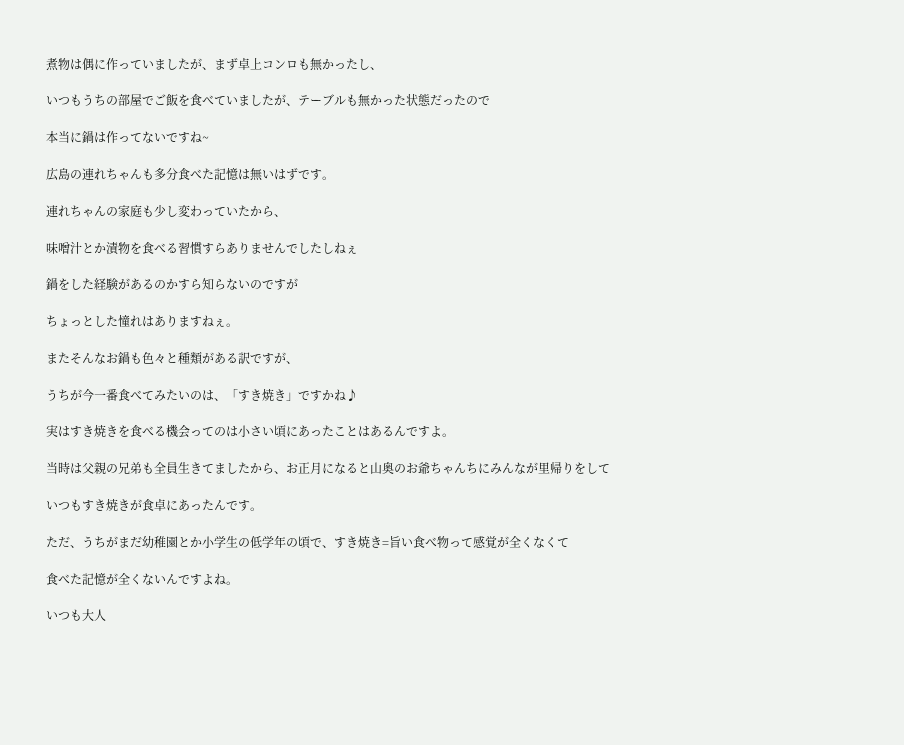煮物は偶に作っていましたが、まず卓上コンロも無かったし、

いつもうちの部屋でご飯を食べていましたが、テーブルも無かった状態だったので

本当に鍋は作ってないですね~

広島の連れちゃんも多分食べた記憶は無いはずです。

連れちゃんの家庭も少し変わっていたから、

味噌汁とか漬物を食べる習慣すらありませんでしたしねぇ

鍋をした経験があるのかすら知らないのですが

ちょっとした憧れはありますねぇ。

またそんなお鍋も色々と種類がある訳ですが、

うちが今一番食べてみたいのは、「すき焼き」ですかね♪

実はすき焼きを食べる機会ってのは小さい頃にあったことはあるんですよ。

当時は父親の兄弟も全員生きてましたから、お正月になると山奥のお爺ちゃんちにみんなが里帰りをして

いつもすき焼きが食卓にあったんです。

ただ、うちがまだ幼稚園とか小学生の低学年の頃で、すき焼き=旨い食べ物って感覚が全くなくて

食べた記憶が全くないんですよね。

いつも大人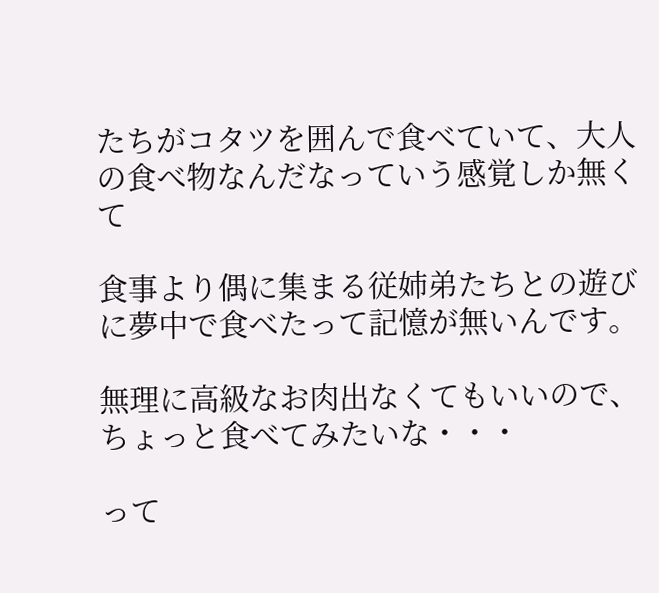たちがコタツを囲んで食べていて、大人の食べ物なんだなっていう感覚しか無くて

食事より偶に集まる従姉弟たちとの遊びに夢中で食べたって記憶が無いんです。

無理に高級なお肉出なくてもいいので、ちょっと食べてみたいな・・・

って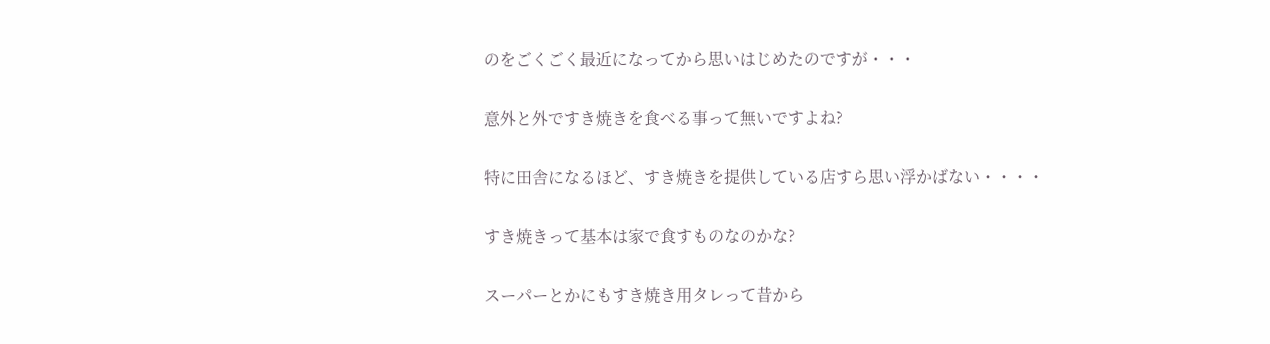のをごくごく最近になってから思いはじめたのですが・・・

意外と外ですき焼きを食べる事って無いですよね?

特に田舎になるほど、すき焼きを提供している店すら思い浮かばない・・・・

すき焼きって基本は家で食すものなのかな?

スーパーとかにもすき焼き用タレって昔から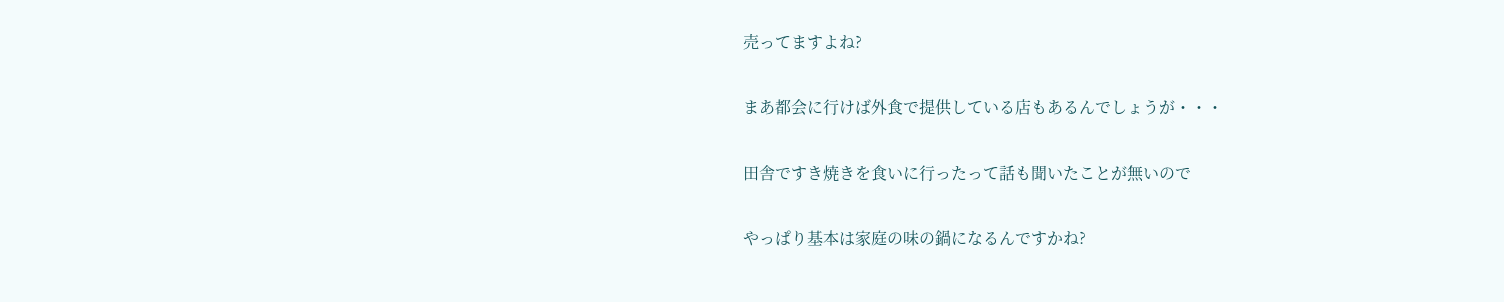売ってますよね?

まあ都会に行けば外食で提供している店もあるんでしょうが・・・

田舎ですき焼きを食いに行ったって話も聞いたことが無いので

やっぱり基本は家庭の味の鍋になるんですかね?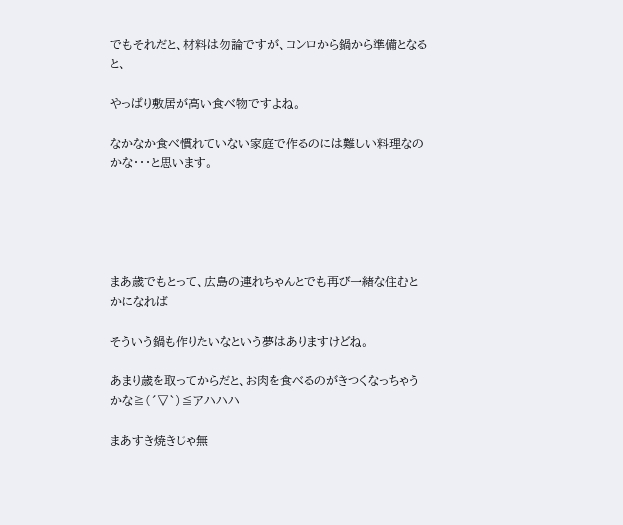でもそれだと、材料は勿論ですが、コンロから鍋から準備となると、

やっぱり敷居が高い食べ物ですよね。

なかなか食べ慣れていない家庭で作るのには難しい料理なのかな・・・と思います。





まあ歳でもとって、広島の連れちゃんとでも再び一緒な住むとかになれば

そういう鍋も作りたいなという夢はありますけどね。

あまり歳を取ってからだと、お肉を食べるのがきつくなっちゃうかな≧(´▽`)≦アハハハ

まあすき焼きじゃ無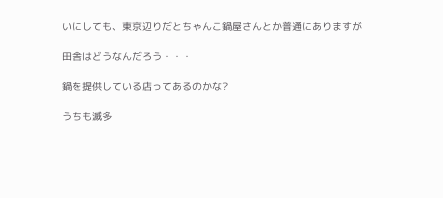いにしても、東京辺りだとちゃんこ鍋屋さんとか普通にありますが

田舎はどうなんだろう・・・

鍋を提供している店ってあるのかな?

うちも滅多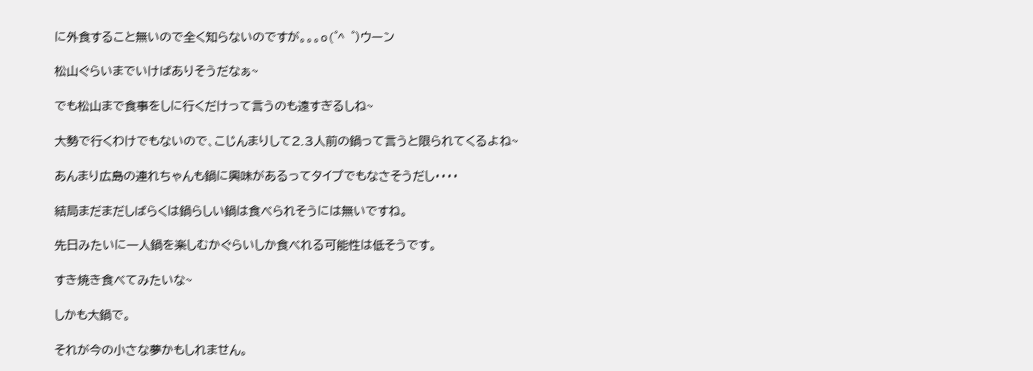に外食すること無いので全く知らないのですが。。。o(゜^ ゜)ウーン

松山ぐらいまでいけばありそうだなぁ~

でも松山まで食事をしに行くだけって言うのも遠すぎるしね~

大勢で行くわけでもないので、こじんまりして2.3人前の鍋って言うと限られてくるよね~

あんまり広島の連れちゃんも鍋に興味があるってタイプでもなさそうだし・・・・

結局まだまだしばらくは鍋らしい鍋は食べられそうには無いですね。

先日みたいに一人鍋を楽しむかぐらいしか食べれる可能性は低そうです。

すき焼き食べてみたいな~

しかも大鍋で。

それが今の小さな夢かもしれません。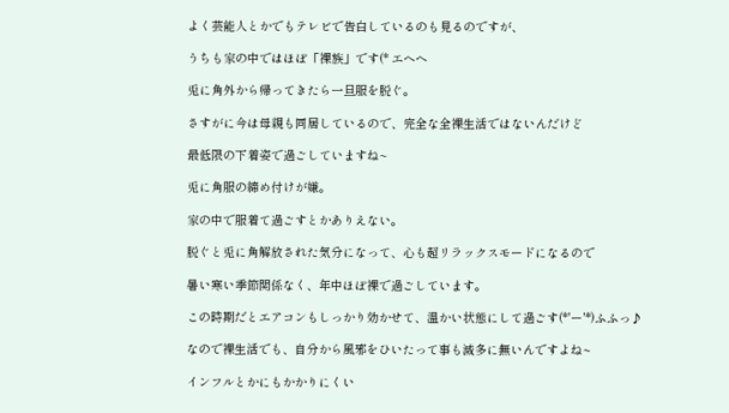よく芸能人とかでもテレビで告白しているのも見るのですが、

うちも家の中ではほぼ「裸族」です(* エヘヘ

兎に角外から帰ってきたら一旦服を脱ぐ。

さすがに今は母親も同居しているので、完全な全裸生活ではないんだけど

最低限の下着姿で過ごしていますね~

兎に角服の締め付けが嫌。

家の中で服着て過ごすとかありえない。

脱ぐと兎に角解放された気分になって、心も超リラックスモードになるので

暑い寒い季節関係なく、年中ほぼ裸で過ごしています。

この時期だとエアコンもしっかり効かせて、温かい状態にして過ごす(*'ー'*)ふふっ♪

なので裸生活でも、自分から風邪をひいたって事も滅多に無いんですよね~

インフルとかにもかかりにくい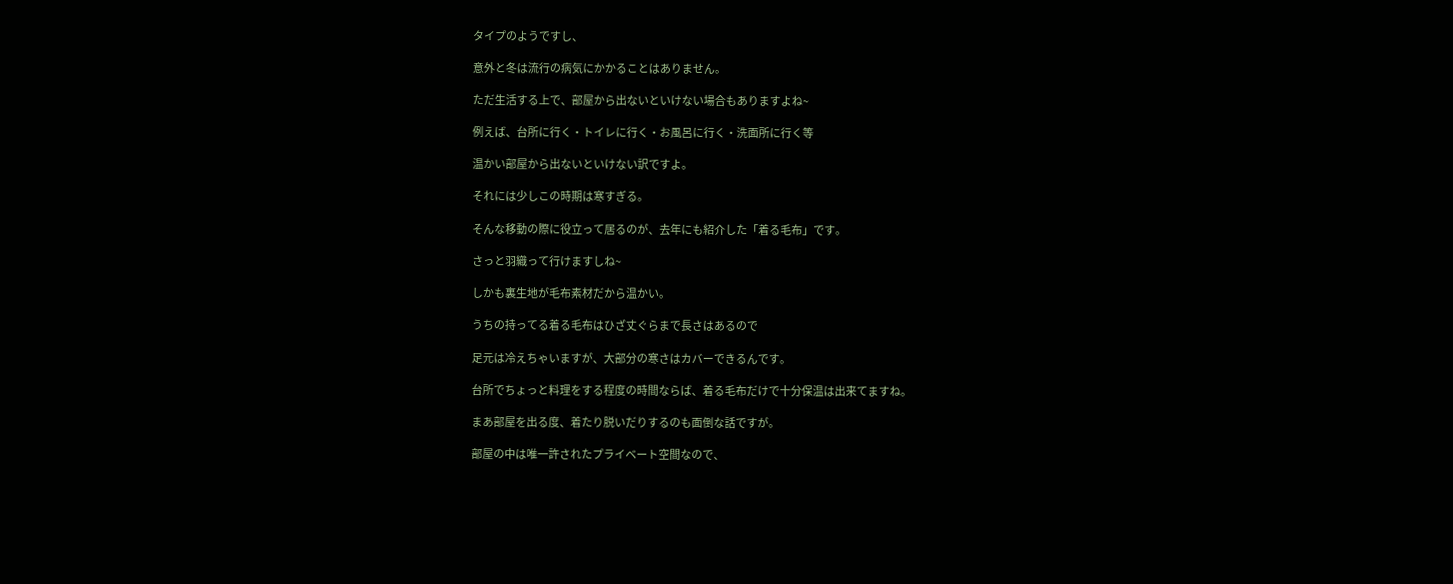タイプのようですし、

意外と冬は流行の病気にかかることはありません。

ただ生活する上で、部屋から出ないといけない場合もありますよね~

例えば、台所に行く・トイレに行く・お風呂に行く・洗面所に行く等

温かい部屋から出ないといけない訳ですよ。

それには少しこの時期は寒すぎる。

そんな移動の際に役立って居るのが、去年にも紹介した「着る毛布」です。

さっと羽織って行けますしね~

しかも裏生地が毛布素材だから温かい。

うちの持ってる着る毛布はひざ丈ぐらまで長さはあるので

足元は冷えちゃいますが、大部分の寒さはカバーできるんです。

台所でちょっと料理をする程度の時間ならば、着る毛布だけで十分保温は出来てますね。

まあ部屋を出る度、着たり脱いだりするのも面倒な話ですが。

部屋の中は唯一許されたプライベート空間なので、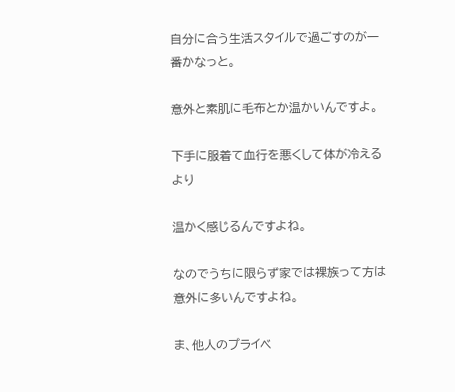自分に合う生活スタイルで過ごすのが一番かなっと。

意外と素肌に毛布とか温かいんですよ。

下手に服着て血行を悪くして体が冷えるより

温かく感じるんですよね。

なのでうちに限らず家では裸族って方は意外に多いんですよね。

ま、他人のプライベ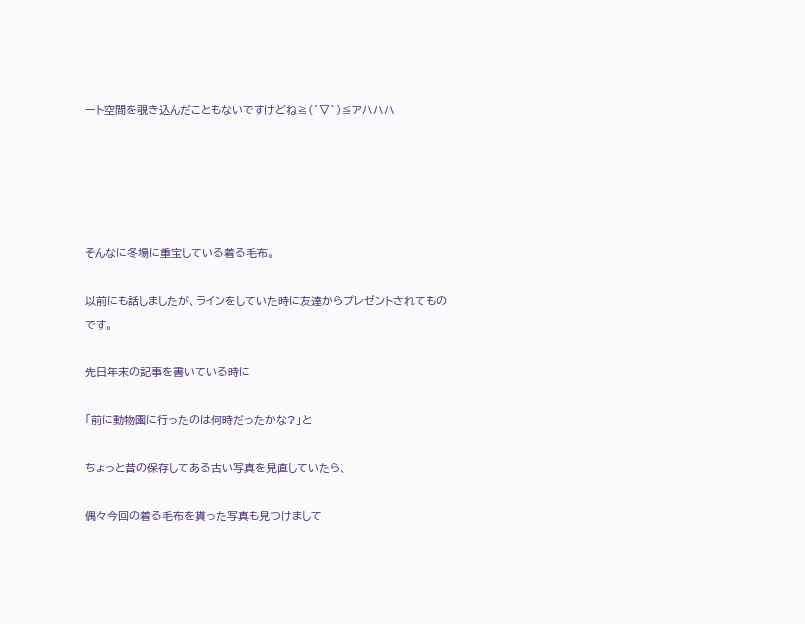ート空間を覗き込んだこともないですけどね≧(´▽`)≦アハハハ





そんなに冬場に重宝している着る毛布。

以前にも話しましたが、ラインをしていた時に友達からプレゼントされてものです。

先日年末の記事を書いている時に

「前に動物園に行ったのは何時だったかな?」と

ちょっと昔の保存してある古い写真を見直していたら、

偶々今回の着る毛布を貰った写真も見つけまして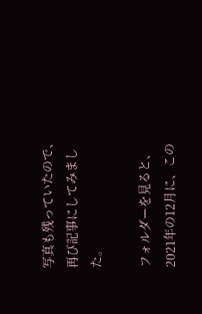写真も残っていたので、再び記事にしてみました。

フォルダーを見ると、2021年の12月に、この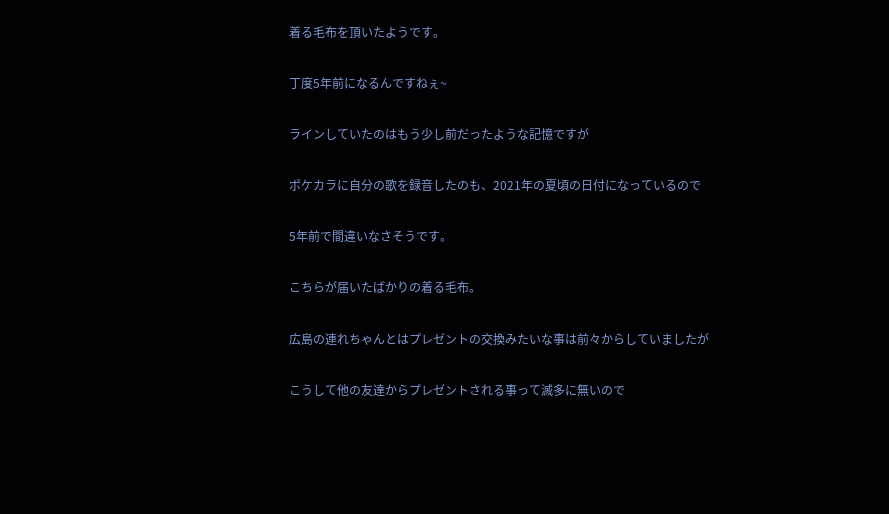着る毛布を頂いたようです。

丁度5年前になるんですねぇ~

ラインしていたのはもう少し前だったような記憶ですが

ポケカラに自分の歌を録音したのも、2021年の夏頃の日付になっているので

5年前で間違いなさそうです。

こちらが届いたばかりの着る毛布。

広島の連れちゃんとはプレゼントの交換みたいな事は前々からしていましたが

こうして他の友達からプレゼントされる事って滅多に無いので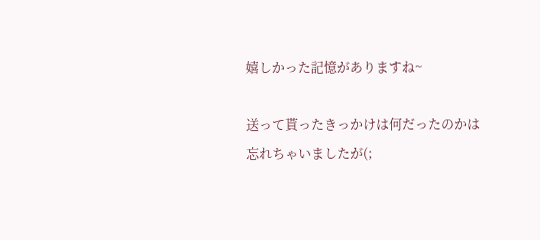嬉しかった記憶がありますね~

送って貰ったきっかけは何だったのかは忘れちゃいましたが(;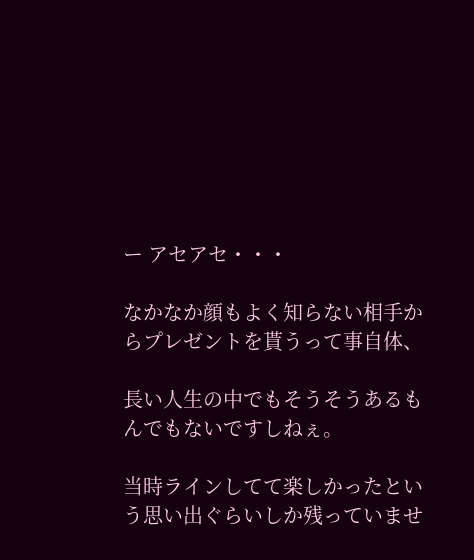ー アセアセ・・・

なかなか顔もよく知らない相手からプレゼントを貰うって事自体、

長い人生の中でもそうそうあるもんでもないですしねぇ。

当時ラインしてて楽しかったという思い出ぐらいしか残っていませ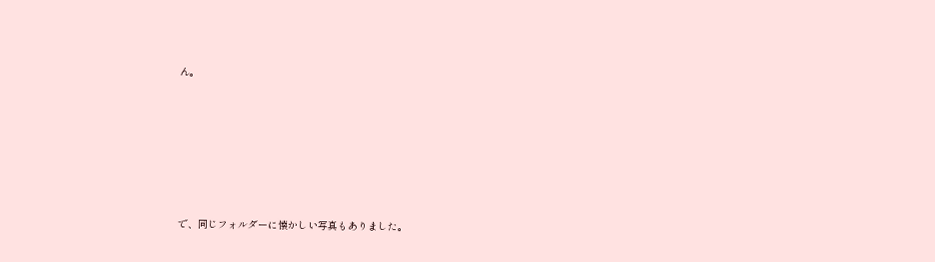ん。







で、同じフォルダーに懐かしい写真もありました。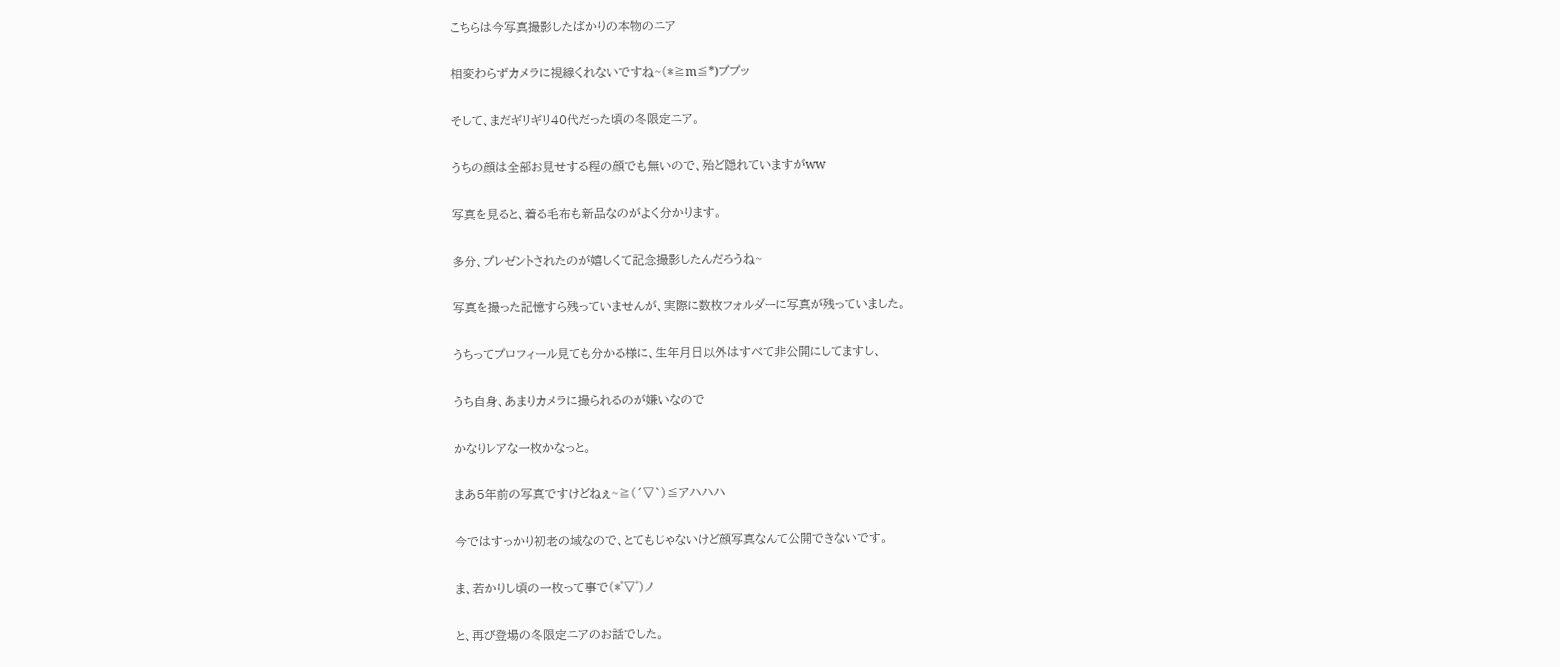こちらは今写真撮影したばかりの本物のニア

相変わらずカメラに視線くれないですね~(*≧m≦*)ププッ

そして、まだギリギリ40代だった頃の冬限定ニア。

うちの顔は全部お見せする程の顔でも無いので、殆ど隠れていますがww

写真を見ると、着る毛布も新品なのがよく分かります。

多分、プレゼントされたのが嬉しくて記念撮影したんだろうね~

写真を撮った記憶すら残っていませんが、実際に数枚フォルダーに写真が残っていました。

うちってプロフィール見ても分かる様に、生年月日以外はすべて非公開にしてますし、

うち自身、あまりカメラに撮られるのが嫌いなので

かなりレアな一枚かなっと。

まあ5年前の写真ですけどねぇ~≧(´▽`)≦アハハハ

今ではすっかり初老の域なので、とてもじゃないけど顔写真なんて公開できないです。

ま、若かりし頃の一枚って事で(*゜▽゜)ノ

と、再び登場の冬限定ニアのお話でした。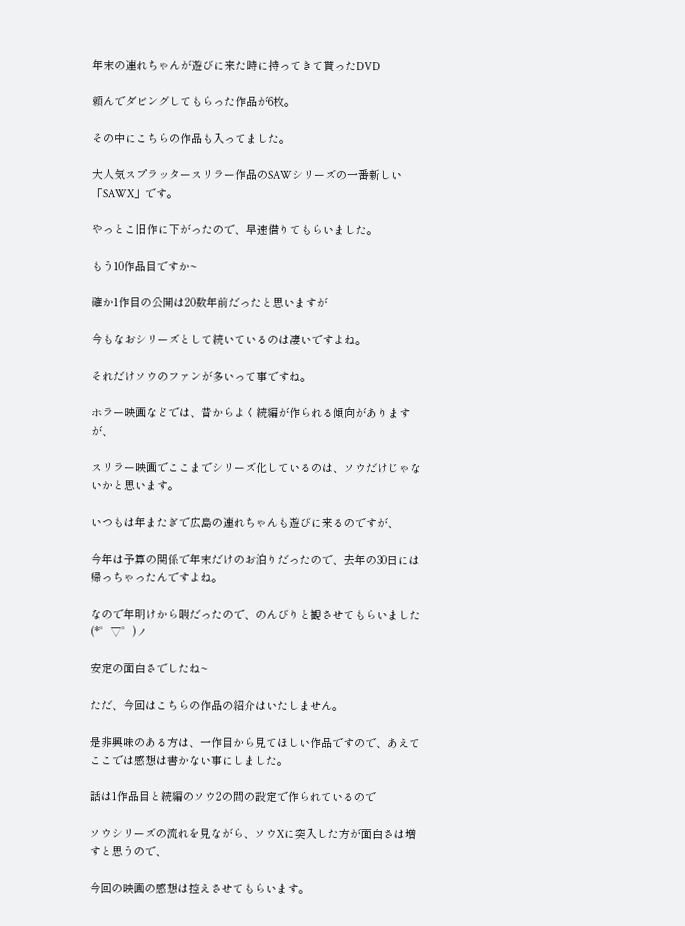年末の連れちゃんが遊びに来た時に持ってきて貰ったDVD

頼んでダビングしてもらった作品が6枚。

その中にこちらの作品も入ってました。

大人気スプラッタースリラー作品のSAWシリーズの一番新しい「SAWX」です。

やっとこ旧作に下がったので、早速借りてもらいました。

もう10作品目ですか~

確か1作目の公開は20数年前だったと思いますが

今もなおシリーズとして続いているのは凄いですよね。

それだけソウのファンが多いって事ですね。

ホラー映画などでは、昔からよく続編が作られる傾向がありますが、

スリラー映画でここまでシリーズ化しているのは、ソウだけじゃないかと思います。

いつもは年またぎで広島の連れちゃんも遊びに来るのですが、

今年は予算の関係で年末だけのお泊りだったので、去年の30日には帰っちゃったんですよね。

なので年明けから暇だったので、のんびりと観させてもらいました(*゜▽゜)ノ

安定の面白さでしたね~

ただ、今回はこちらの作品の紹介はいたしません。

是非興味のある方は、一作目から見てほしい作品ですので、あえてここでは感想は書かない事にしました。

話は1作品目と続編のソウ2の間の設定で作られているので

ソウシリーズの流れを見ながら、ソウXに突入した方が面白さは増すと思うので、

今回の映画の感想は控えさせてもらいます。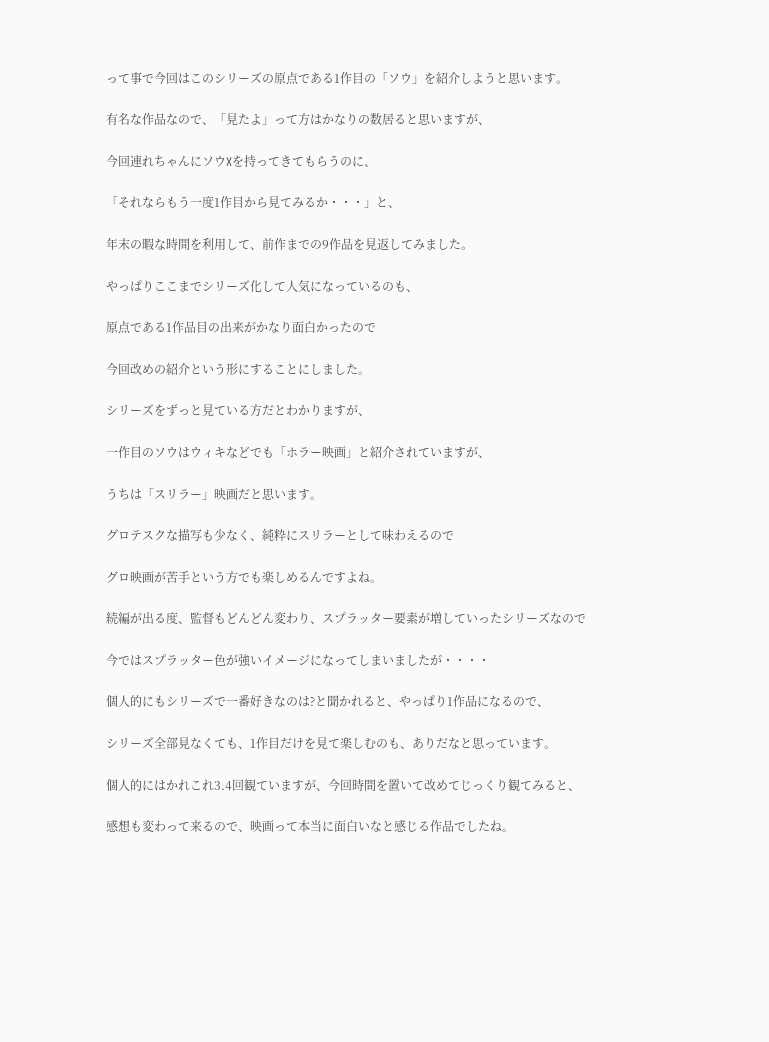って事で今回はこのシリーズの原点である1作目の「ソウ」を紹介しようと思います。

有名な作品なので、「見たよ」って方はかなりの数居ると思いますが、

今回連れちゃんにソウXを持ってきてもらうのに、

「それならもう一度1作目から見てみるか・・・」と、

年末の暇な時間を利用して、前作までの9作品を見返してみました。

やっぱりここまでシリーズ化して人気になっているのも、

原点である1作品目の出来がかなり面白かったので

今回改めの紹介という形にすることにしました。

シリーズをずっと見ている方だとわかりますが、

一作目のソウはウィキなどでも「ホラー映画」と紹介されていますが、

うちは「スリラー」映画だと思います。

グロテスクな描写も少なく、純粋にスリラーとして味わえるので

グロ映画が苦手という方でも楽しめるんですよね。

続編が出る度、監督もどんどん変わり、スプラッター要素が増していったシリーズなので

今ではスプラッター色が強いイメージになってしまいましたが・・・・

個人的にもシリーズで一番好きなのは?と聞かれると、やっぱり1作品になるので、

シリーズ全部見なくても、1作目だけを見て楽しむのも、ありだなと思っています。

個人的にはかれこれ3.4回観ていますが、今回時間を置いて改めてじっくり観てみると、

感想も変わって来るので、映画って本当に面白いなと感じる作品でしたね。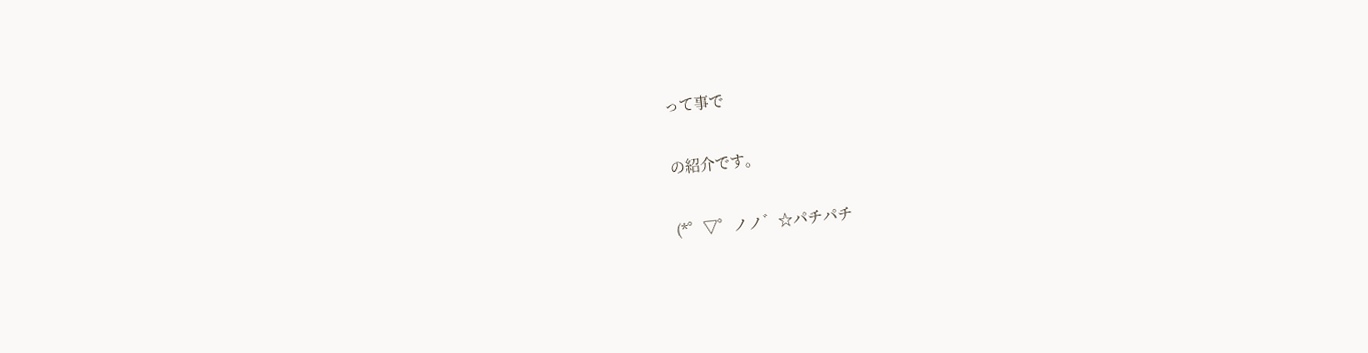って事で

の紹介です。

(*゜▽゜ノノ゛☆パチパチ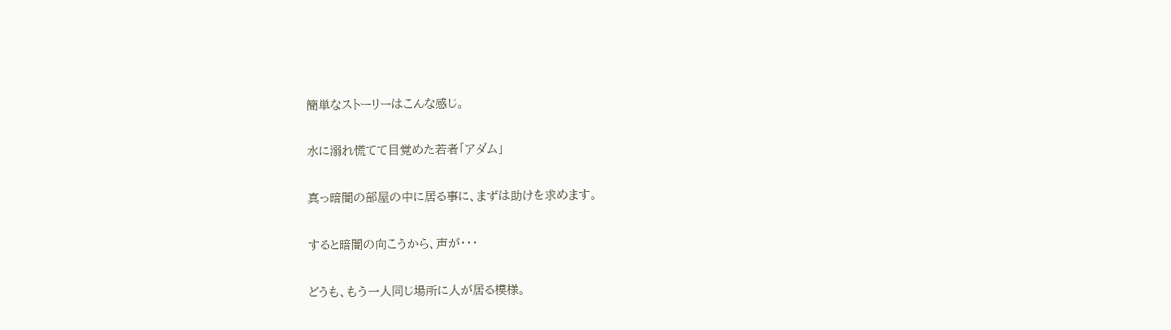簡単なストーリーはこんな感じ。

水に溺れ慌てて目覚めた若者「アダム」

真っ暗闇の部屋の中に居る事に、まずは助けを求めます。

すると暗闇の向こうから、声が・・・

どうも、もう一人同じ場所に人が居る模様。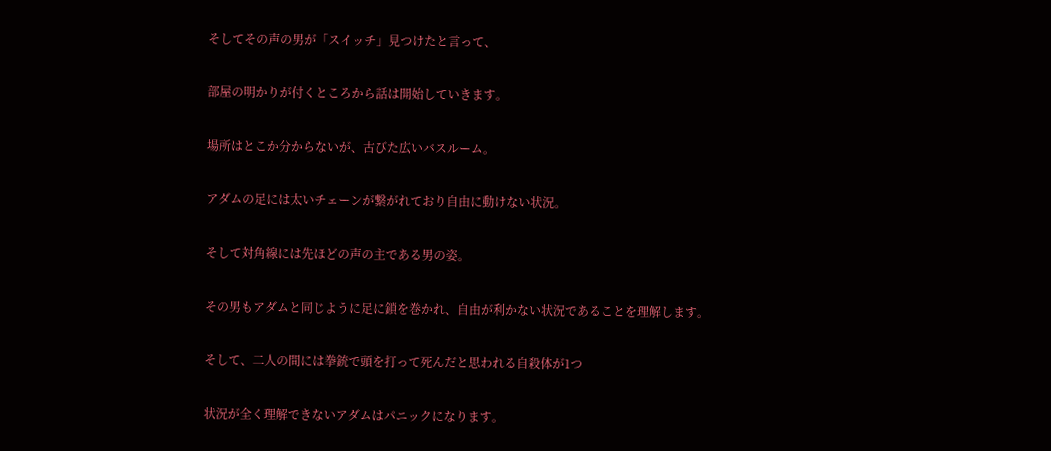そしてその声の男が「スイッチ」見つけたと言って、

部屋の明かりが付くところから話は開始していきます。

場所はとこか分からないが、古びた広いバスルーム。

アダムの足には太いチェーンが繋がれており自由に動けない状況。

そして対角線には先ほどの声の主である男の姿。

その男もアダムと同じように足に鎖を巻かれ、自由が利かない状況であることを理解します。

そして、二人の間には拳銃で頭を打って死んだと思われる自殺体が1つ

状況が全く理解できないアダムはパニックになります。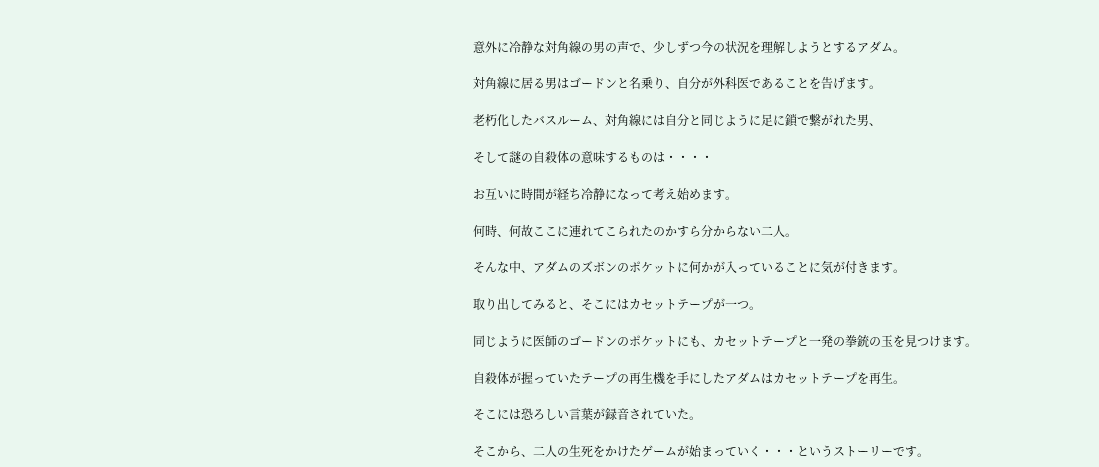意外に冷静な対角線の男の声で、少しずつ今の状況を理解しようとするアダム。

対角線に居る男はゴードンと名乗り、自分が外科医であることを告げます。

老朽化したバスルーム、対角線には自分と同じように足に鎖で繋がれた男、

そして謎の自殺体の意味するものは・・・・

お互いに時間が経ち冷静になって考え始めます。

何時、何故ここに連れてこられたのかすら分からない二人。

そんな中、アダムのズボンのポケットに何かが入っていることに気が付きます。

取り出してみると、そこにはカセットテープが一つ。

同じように医師のゴードンのポケットにも、カセットテープと一発の拳銃の玉を見つけます。

自殺体が握っていたテープの再生機を手にしたアダムはカセットテープを再生。

そこには恐ろしい言葉が録音されていた。

そこから、二人の生死をかけたゲームが始まっていく・・・というストーリーです。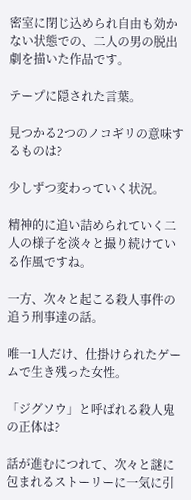密室に閉じ込められ自由も効かない状態での、二人の男の脱出劇を描いた作品です。

テープに隠された言葉。

見つかる2つのノコギリの意味するものは?

少しずつ変わっていく状況。

精神的に追い詰められていく二人の様子を淡々と撮り続けている作風ですね。

一方、次々と起こる殺人事件の追う刑事達の話。

唯一1人だけ、仕掛けられたゲームで生き残った女性。

「ジグソウ」と呼ばれる殺人鬼の正体は?

話が進むにつれて、次々と謎に包まれるストーリーに一気に引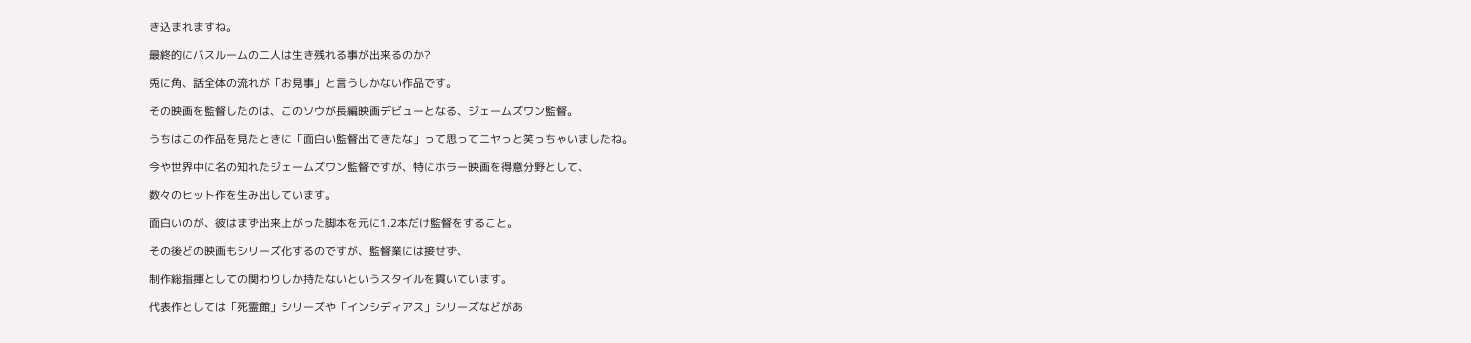き込まれますね。

最終的にバスルームの二人は生き残れる事が出来るのか?

兎に角、話全体の流れが「お見事」と言うしかない作品です。

その映画を監督したのは、このソウが長編映画デビューとなる、ジェームズワン監督。

うちはこの作品を見たときに「面白い監督出てきたな」って思ってニヤっと笑っちゃいましたね。

今や世界中に名の知れたジェームズワン監督ですが、特にホラー映画を得意分野として、

数々のヒット作を生み出しています。

面白いのが、彼はまず出来上がった脚本を元に1.2本だけ監督をすること。

その後どの映画もシリーズ化するのですが、監督業には接せず、

制作総指揮としての関わりしか持たないというスタイルを貫いています。

代表作としては「死霊館」シリーズや「インシディアス」シリーズなどがあ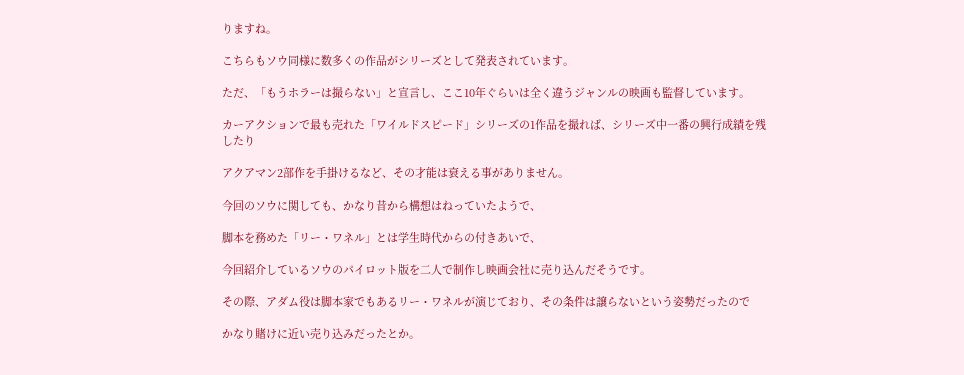りますね。

こちらもソウ同様に数多くの作品がシリーズとして発表されています。

ただ、「もうホラーは撮らない」と宣言し、ここ10年ぐらいは全く違うジャンルの映画も監督しています。

カーアクションで最も売れた「ワイルドスピード」シリーズの1作品を撮れば、シリーズ中一番の興行成績を残したり

アクアマン2部作を手掛けるなど、その才能は衰える事がありません。

今回のソウに関しても、かなり昔から構想はねっていたようで、

脚本を務めた「リー・ワネル」とは学生時代からの付きあいで、

今回紹介しているソウのパイロット版を二人で制作し映画会社に売り込んだそうです。

その際、アダム役は脚本家でもあるリー・ワネルが演じており、その条件は譲らないという姿勢だったので

かなり賭けに近い売り込みだったとか。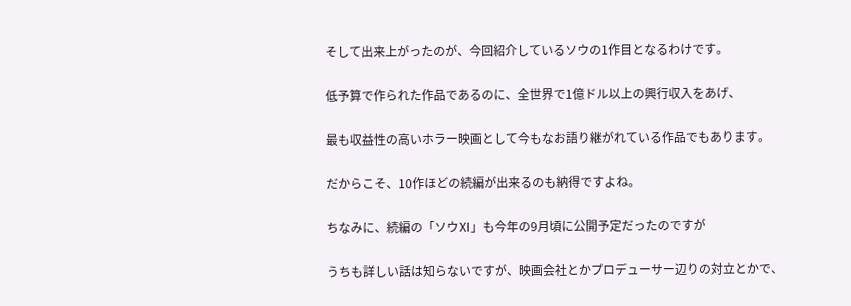そして出来上がったのが、今回紹介しているソウの1作目となるわけです。

低予算で作られた作品であるのに、全世界で1億ドル以上の興行収入をあげ、

最も収益性の高いホラー映画として今もなお語り継がれている作品でもあります。

だからこそ、10作ほどの続編が出来るのも納得ですよね。

ちなみに、続編の「ソウⅪ」も今年の9月頃に公開予定だったのですが

うちも詳しい話は知らないですが、映画会社とかプロデューサー辺りの対立とかで、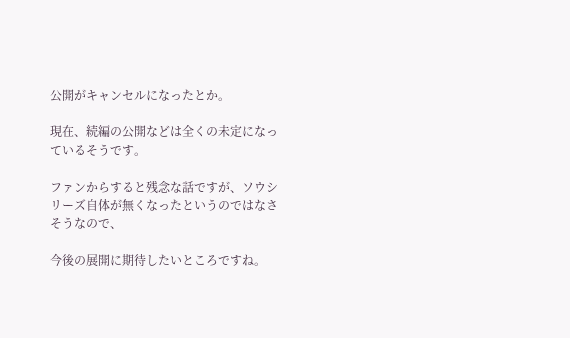公開がキャンセルになったとか。

現在、続編の公開などは全くの未定になっているそうです。

ファンからすると残念な話ですが、ソウシリーズ自体が無くなったというのではなさそうなので、

今後の展開に期待したいところですね。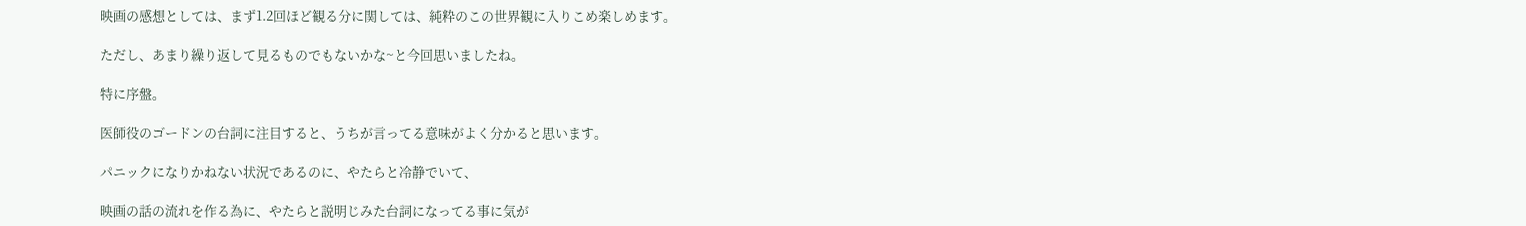映画の感想としては、まず1.2回ほど観る分に関しては、純粋のこの世界観に入りこめ楽しめます。

ただし、あまり繰り返して見るものでもないかな~と今回思いましたね。

特に序盤。

医師役のゴードンの台詞に注目すると、うちが言ってる意味がよく分かると思います。

パニックになりかねない状況であるのに、やたらと冷静でいて、

映画の話の流れを作る為に、やたらと説明じみた台詞になってる事に気が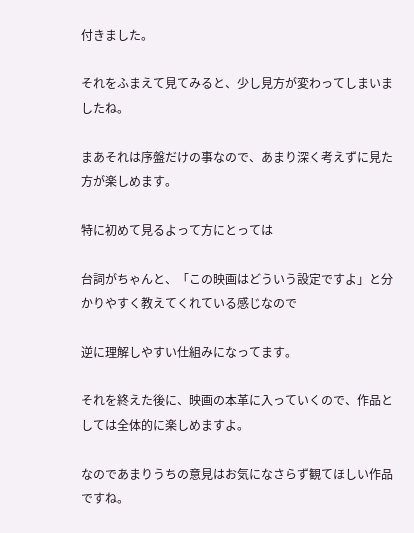付きました。

それをふまえて見てみると、少し見方が変わってしまいましたね。

まあそれは序盤だけの事なので、あまり深く考えずに見た方が楽しめます。

特に初めて見るよって方にとっては

台詞がちゃんと、「この映画はどういう設定ですよ」と分かりやすく教えてくれている感じなので

逆に理解しやすい仕組みになってます。

それを終えた後に、映画の本革に入っていくので、作品としては全体的に楽しめますよ。

なのであまりうちの意見はお気になさらず観てほしい作品ですね。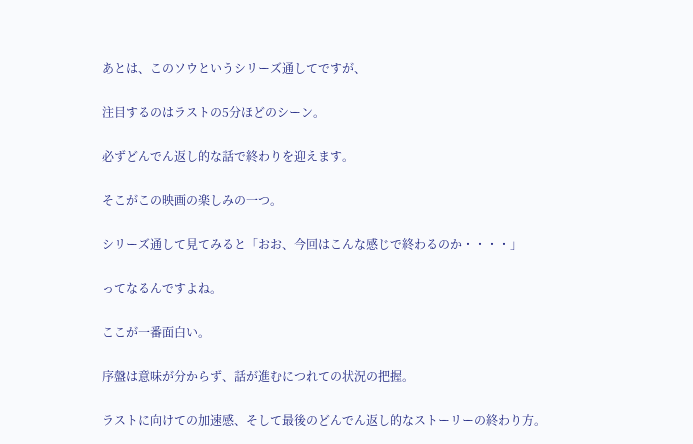あとは、このソウというシリーズ通してですが、

注目するのはラストの5分ほどのシーン。

必ずどんでん返し的な話で終わりを迎えます。

そこがこの映画の楽しみの一つ。

シリーズ通して見てみると「おお、今回はこんな感じで終わるのか・・・・」

ってなるんですよね。

ここが一番面白い。

序盤は意味が分からず、話が進むにつれての状況の把握。

ラストに向けての加速感、そして最後のどんでん返し的なストーリーの終わり方。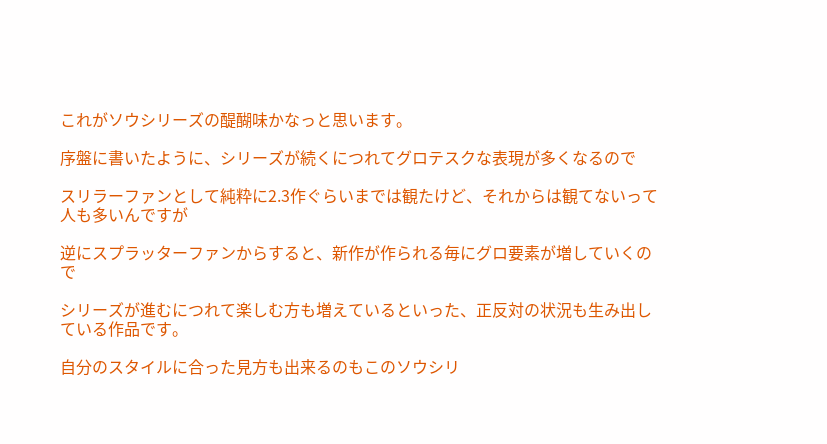これがソウシリーズの醍醐味かなっと思います。

序盤に書いたように、シリーズが続くにつれてグロテスクな表現が多くなるので

スリラーファンとして純粋に2.3作ぐらいまでは観たけど、それからは観てないって人も多いんですが

逆にスプラッターファンからすると、新作が作られる毎にグロ要素が増していくので

シリーズが進むにつれて楽しむ方も増えているといった、正反対の状況も生み出している作品です。

自分のスタイルに合った見方も出来るのもこのソウシリ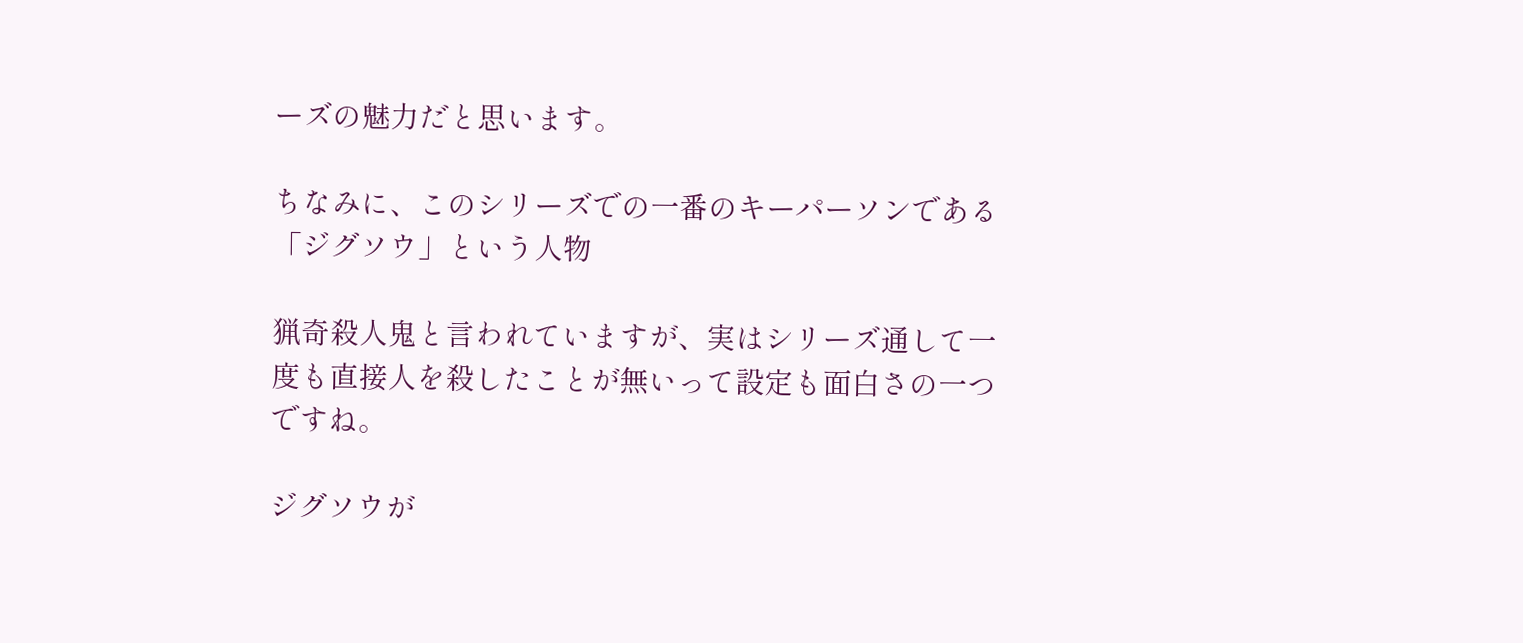ーズの魅力だと思います。

ちなみに、このシリーズでの一番のキーパーソンである「ジグソウ」という人物

猟奇殺人鬼と言われていますが、実はシリーズ通して一度も直接人を殺したことが無いって設定も面白さの一つですね。

ジグソウが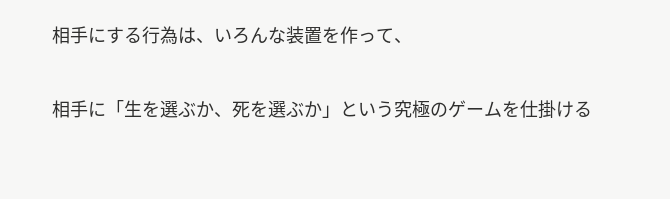相手にする行為は、いろんな装置を作って、

相手に「生を選ぶか、死を選ぶか」という究極のゲームを仕掛ける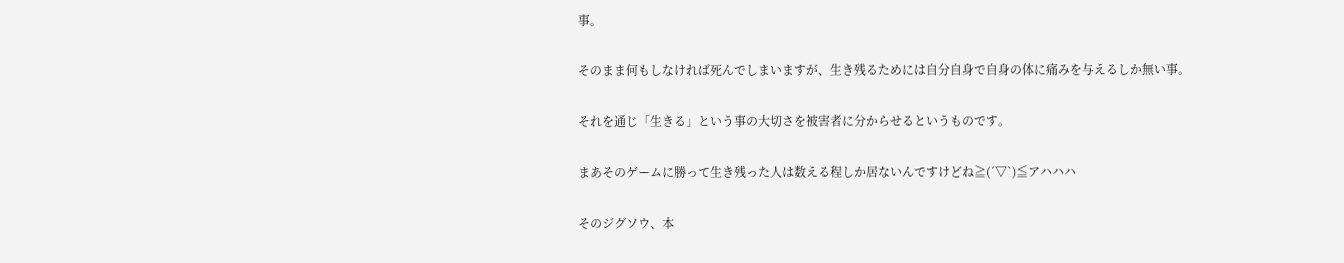事。

そのまま何もしなければ死んでしまいますが、生き残るためには自分自身で自身の体に痛みを与えるしか無い事。

それを通じ「生きる」という事の大切さを被害者に分からせるというものです。

まあそのゲームに勝って生き残った人は数える程しか居ないんですけどね≧(´▽`)≦アハハハ

そのジグソウ、本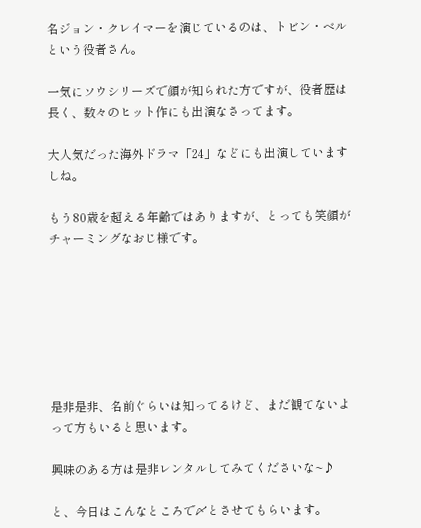名ジョン・クレイマーを演じているのは、トビン・ベルという役者さん。

一気にソウシリーズで顔が知られた方ですが、役者歴は長く、数々のヒット作にも出演なさってます。

大人気だった海外ドラマ「24」などにも出演していますしね。

もう80歳を超える年齢ではありますが、とっても笑顔がチャーミングなおじ様です。







是非是非、名前ぐらいは知ってるけど、まだ観てないよって方もいると思います。

興味のある方は是非レンタルしてみてくださいな~♪

と、今日はこんなところで〆とさせてもらいます。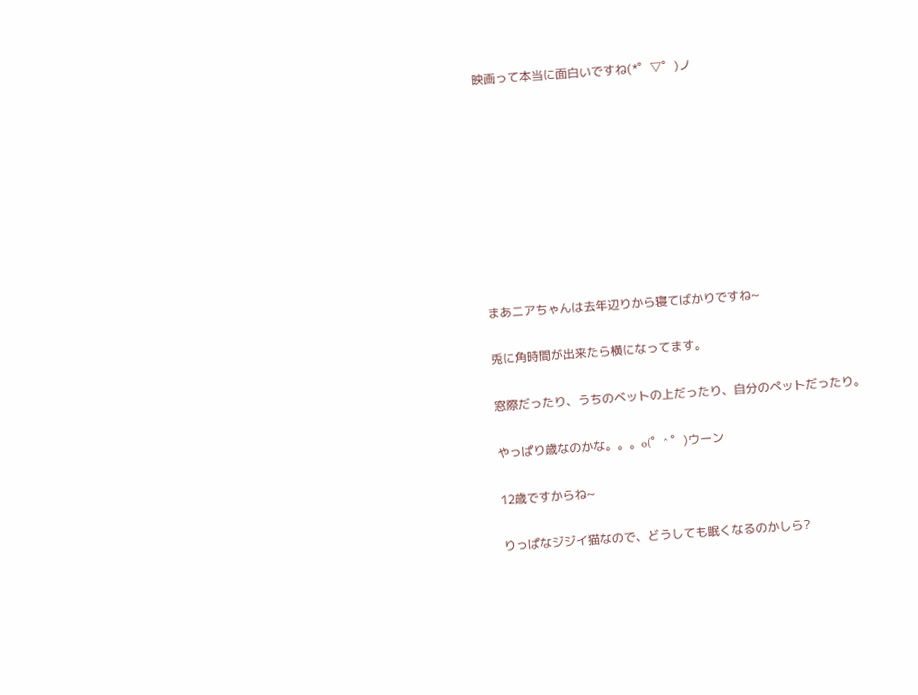映画って本当に面白いですね(*゜▽゜)ノ









まあニアちゃんは去年辺りから寝てばかりですね~

兎に角時間が出来たら横になってます。

窓際だったり、うちのベットの上だったり、自分のペットだったり。

やっぱり歳なのかな。。。o(゜^ ゜)ウーン

12歳ですからね~

りっぱなジジイ猫なので、どうしても眠くなるのかしら?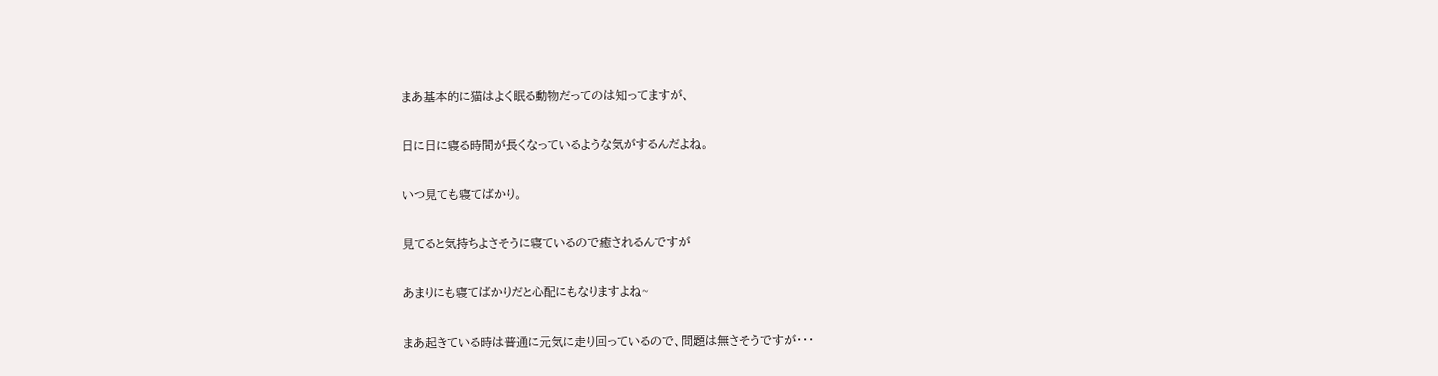まあ基本的に猫はよく眠る動物だってのは知ってますが、

日に日に寝る時間が長くなっているような気がするんだよね。

いつ見ても寝てばかり。

見てると気持ちよさそうに寝ているので癒されるんですが

あまりにも寝てばかりだと心配にもなりますよね~

まあ起きている時は普通に元気に走り回っているので、問題は無さそうですが・・・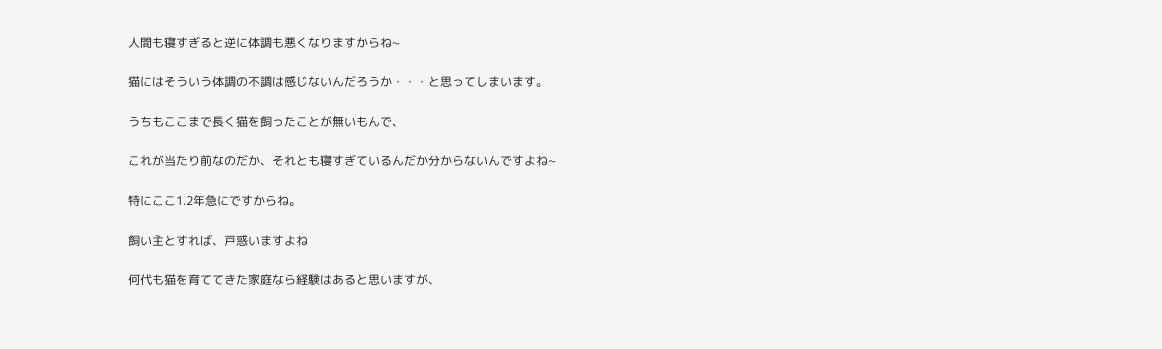人間も寝すぎると逆に体調も悪くなりますからね~

猫にはそういう体調の不調は感じないんだろうか・・・と思ってしまいます。

うちもここまで長く猫を飼ったことが無いもんで、

これが当たり前なのだか、それとも寝すぎているんだか分からないんですよね~

特にここ1.2年急にですからね。

飼い主とすれば、戸惑いますよね

何代も猫を育ててきた家庭なら経験はあると思いますが、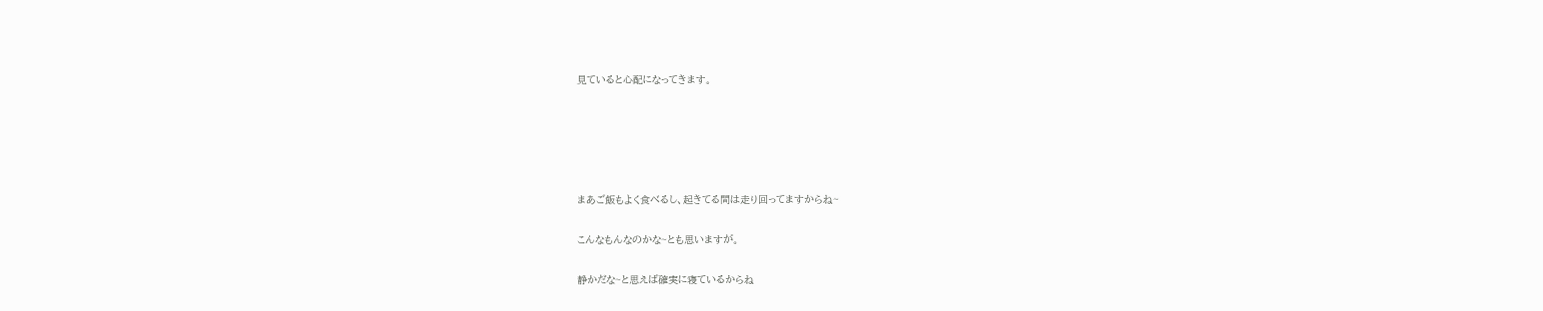見ていると心配になってきます。





まあご飯もよく食べるし、起きてる間は走り回ってますからね~

こんなもんなのかな~とも思いますが。

静かだな~と思えば確実に寝ているからね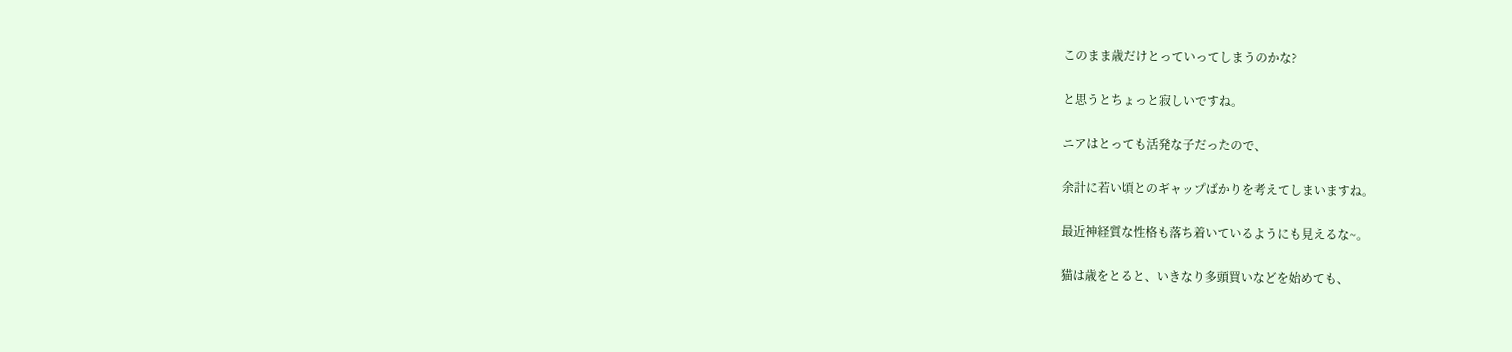このまま歳だけとっていってしまうのかな?

と思うとちょっと寂しいですね。

ニアはとっても活発な子だったので、

余計に若い頃とのギャップばかりを考えてしまいますね。

最近神経質な性格も落ち着いているようにも見えるな~。

猫は歳をとると、いきなり多頭買いなどを始めても、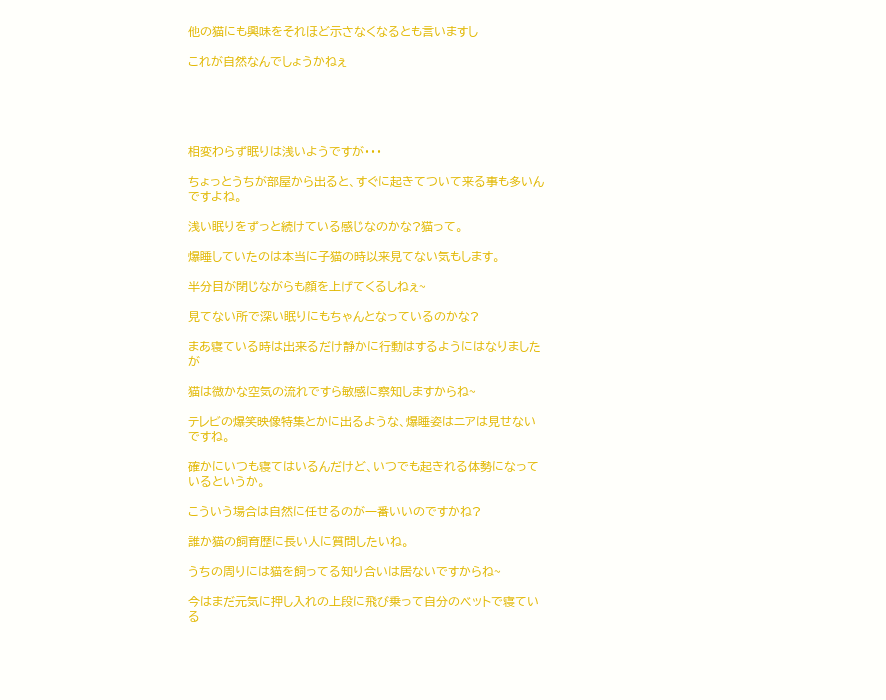他の猫にも興味をそれほど示さなくなるとも言いますし

これが自然なんでしょうかねぇ





相変わらず眠りは浅いようですが・・・

ちょっとうちが部屋から出ると、すぐに起きてついて来る事も多いんですよね。

浅い眠りをずっと続けている感じなのかな?猫って。

爆睡していたのは本当に子猫の時以来見てない気もします。

半分目が閉じながらも顔を上げてくるしねぇ~

見てない所で深い眠りにもちゃんとなっているのかな?

まあ寝ている時は出来るだけ静かに行動はするようにはなりましたが

猫は微かな空気の流れですら敏感に察知しますからね~

テレビの爆笑映像特集とかに出るような、爆睡姿はニアは見せないですね。

確かにいつも寝てはいるんだけど、いつでも起きれる体勢になっているというか。

こういう場合は自然に任せるのが一番いいのですかね?

誰か猫の飼育歴に長い人に質問したいね。

うちの周りには猫を飼ってる知り合いは居ないですからね~

今はまだ元気に押し入れの上段に飛び乗って自分のベットで寝ている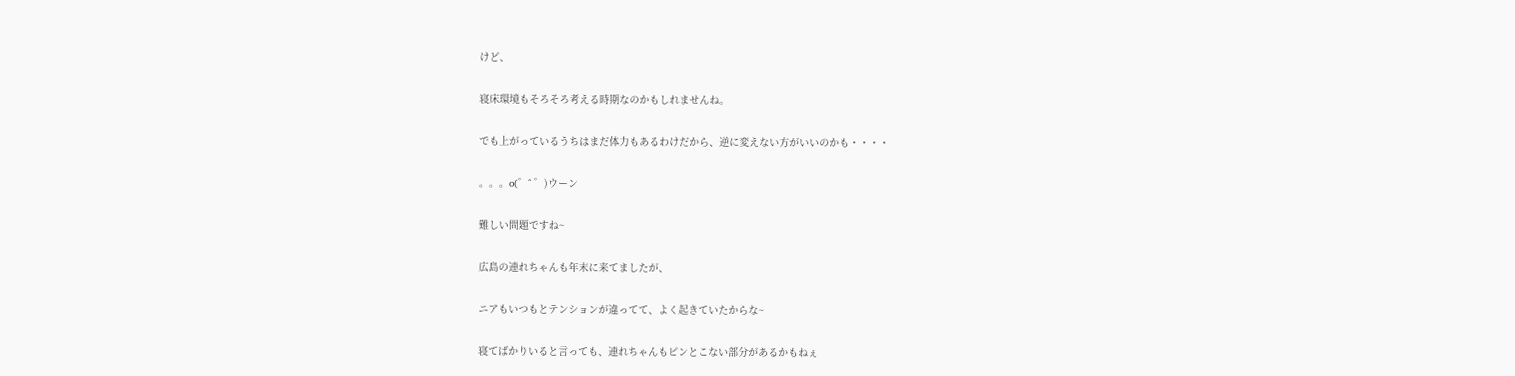けど、

寝床環境もそろそろ考える時期なのかもしれませんね。

でも上がっているうちはまだ体力もあるわけだから、逆に変えない方がいいのかも・・・・

。。。o(゜^ ゜)ウーン

難しい問題ですね~

広島の連れちゃんも年末に来てましたが、

ニアもいつもとテンションが違ってて、よく起きていたからな~

寝てばかりいると言っても、連れちゃんもピンとこない部分があるかもねぇ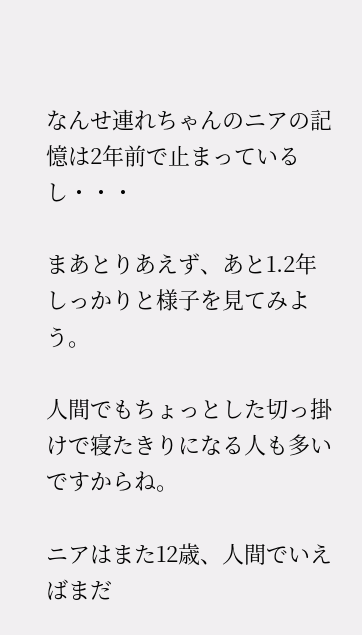なんせ連れちゃんのニアの記憶は2年前で止まっているし・・・

まあとりあえず、あと1.2年しっかりと様子を見てみよう。

人間でもちょっとした切っ掛けで寝たきりになる人も多いですからね。

ニアはまた12歳、人間でいえばまだ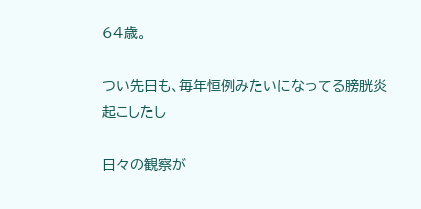64歳。

つい先日も、毎年恒例みたいになってる膀胱炎起こしたし

日々の観察が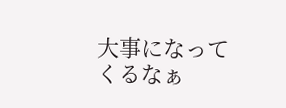大事になってくるなぁ